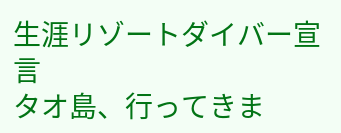生涯リゾートダイバー宣言
タオ島、行ってきま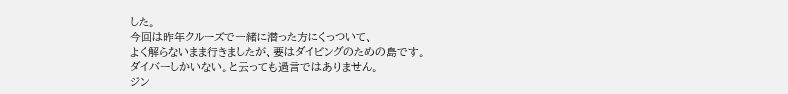した。
今回は昨年クルーズで一緒に潜った方にくっついて、
よく解らないまま行きましたが、要はダイビングのための島です。
ダイバーしかいない。と云っても過言ではありません。
ジン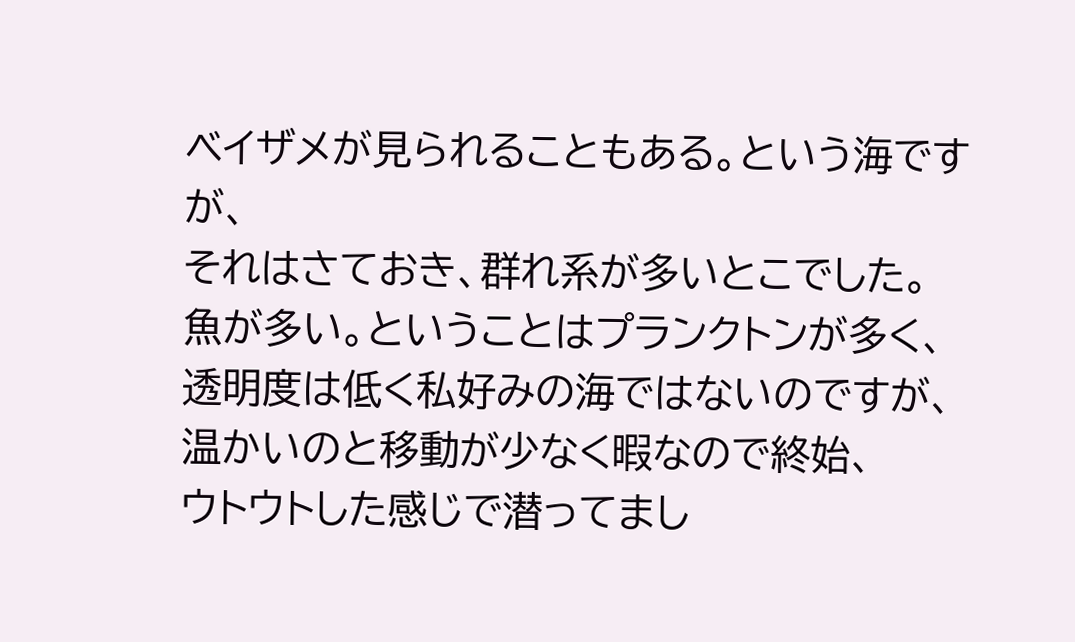ベイザメが見られることもある。という海ですが、
それはさておき、群れ系が多いとこでした。
魚が多い。ということはプランクトンが多く、
透明度は低く私好みの海ではないのですが、
温かいのと移動が少なく暇なので終始、
ウトウトした感じで潜ってまし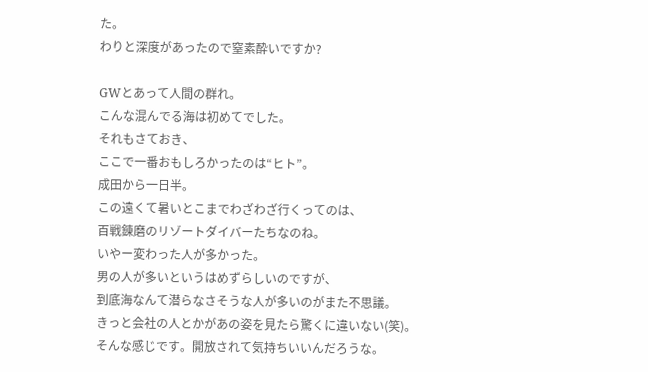た。
わりと深度があったので窒素酔いですか?

GWとあって人間の群れ。
こんな混んでる海は初めてでした。
それもさておき、
ここで一番おもしろかったのは“ヒト”。
成田から一日半。
この遠くて暑いとこまでわざわざ行くってのは、
百戦錬磨のリゾートダイバーたちなのね。
いやー変わった人が多かった。
男の人が多いというはめずらしいのですが、
到底海なんて潜らなさそうな人が多いのがまた不思議。
きっと会社の人とかがあの姿を見たら驚くに違いない(笑)。
そんな感じです。開放されて気持ちいいんだろうな。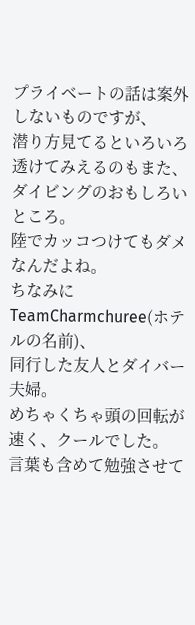プライベートの話は案外しないものですが、
潜り方見てるといろいろ透けてみえるのもまた、
ダイビングのおもしろいところ。
陸でカッコつけてもダメなんだよね。
ちなみにTeamCharmchuree(ホテルの名前)、
同行した友人とダイバー夫婦。
めちゃくちゃ頭の回転が速く、クールでした。
言葉も含めて勉強させて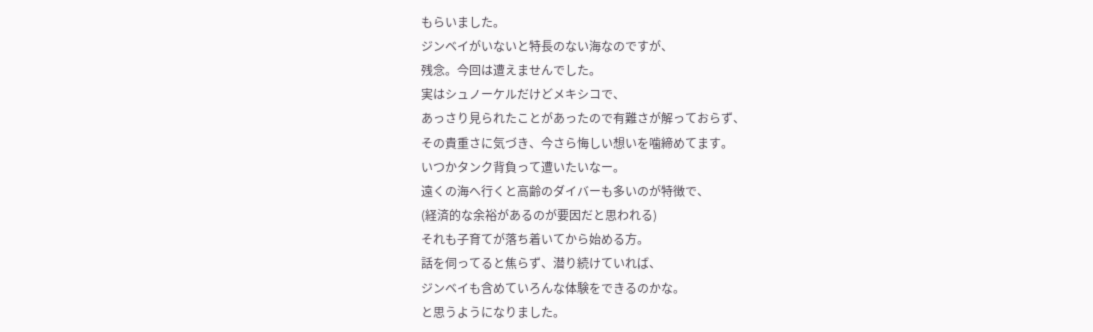もらいました。
ジンベイがいないと特長のない海なのですが、
残念。今回は遭えませんでした。
実はシュノーケルだけどメキシコで、
あっさり見られたことがあったので有難さが解っておらず、
その貴重さに気づき、今さら悔しい想いを噛締めてます。
いつかタンク背負って遭いたいなー。
遠くの海へ行くと高齢のダイバーも多いのが特徴で、
(経済的な余裕があるのが要因だと思われる)
それも子育てが落ち着いてから始める方。
話を伺ってると焦らず、潜り続けていれば、
ジンベイも含めていろんな体験をできるのかな。
と思うようになりました。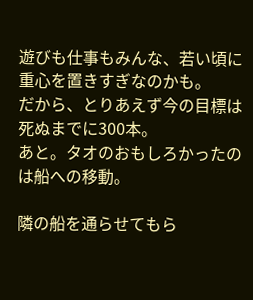遊びも仕事もみんな、若い頃に重心を置きすぎなのかも。
だから、とりあえず今の目標は死ぬまでに300本。
あと。タオのおもしろかったのは船への移動。

隣の船を通らせてもら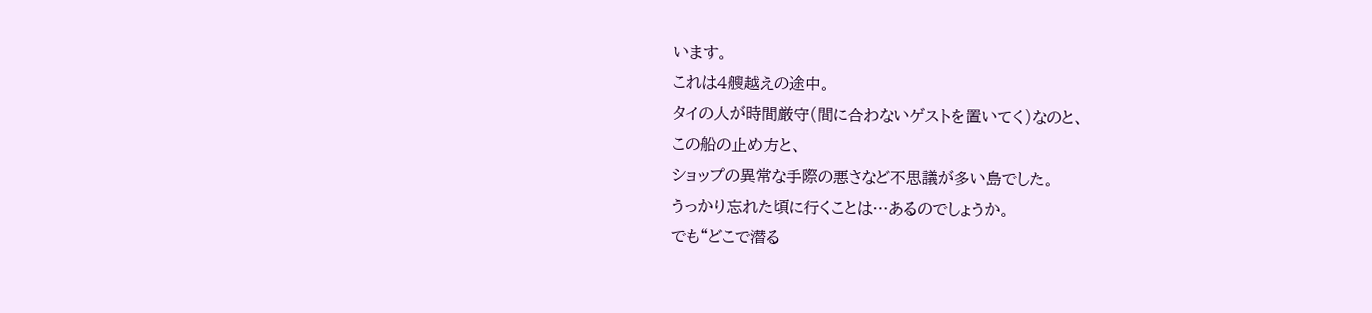います。
これは4艘越えの途中。
タイの人が時間厳守(間に合わないゲストを置いてく)なのと、
この船の止め方と、
ショップの異常な手際の悪さなど不思議が多い島でした。
うっかり忘れた頃に行くことは…あるのでしょうか。
でも“どこで潜る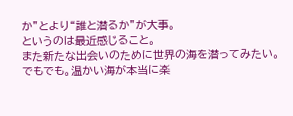か”とより“誰と潜るか”が大事。
というのは最近感じること。
また新たな出会いのために世界の海を潜ってみたい。
でもでも。温かい海が本当に楽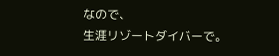なので、
生涯リゾートダイバーで。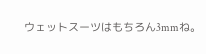ウェットスーツはもちろん3mmね。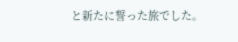と新たに誓った旅でした。